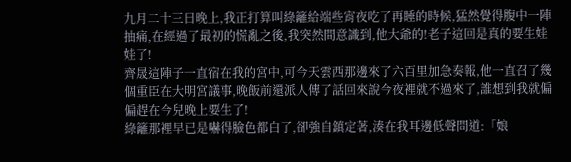九月二十三日晚上,我正打算叫綠籬給端些宵夜吃了再睡的時候,猛然覺得腹中一陣抽痛,在經過了最初的慌亂之後,我突然間意識到,他大爺的!老子這回是真的要生娃娃了!
齊晟這陣子一直宿在我的宮中,可今天雲西那邊來了六百里加急奏報,他一直召了幾個重臣在大明宮議事,晚飯前還派人傳了話回來說今夜裡就不過來了,誰想到我就偏偏趕在今兒晚上要生了!
綠籬那裡早已是嚇得臉色都白了,卻強自鎮定著,湊在我耳邊低聲問道:「娘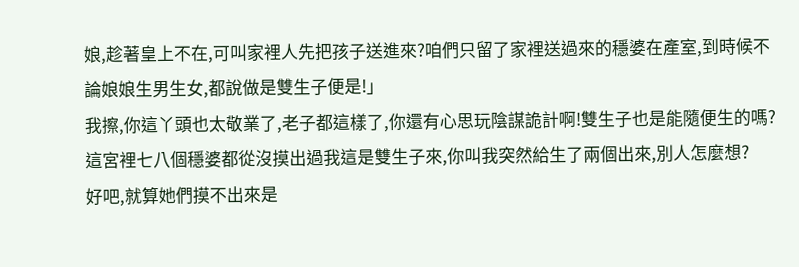娘,趁著皇上不在,可叫家裡人先把孩子送進來?咱們只留了家裡送過來的穩婆在產室,到時候不論娘娘生男生女,都說做是雙生子便是!」
我擦,你這丫頭也太敬業了,老子都這樣了,你還有心思玩陰謀詭計啊!雙生子也是能隨便生的嗎?這宮裡七八個穩婆都從沒摸出過我這是雙生子來,你叫我突然給生了兩個出來,別人怎麼想?
好吧,就算她們摸不出來是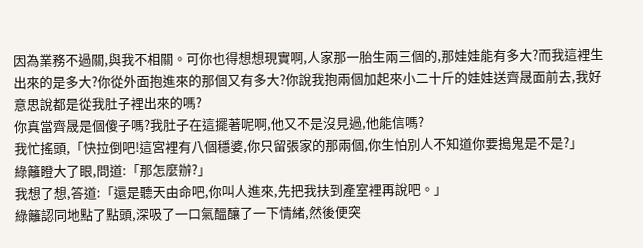因為業務不過關,與我不相關。可你也得想想現實啊,人家那一胎生兩三個的,那娃娃能有多大?而我這裡生出來的是多大?你從外面抱進來的那個又有多大?你說我抱兩個加起來小二十斤的娃娃送齊晟面前去,我好意思說都是從我肚子裡出來的嗎?
你真當齊晟是個傻子嗎?我肚子在這擺著呢啊,他又不是沒見過,他能信嗎?
我忙搖頭,「快拉倒吧!這宮裡有八個穩婆,你只留張家的那兩個,你生怕別人不知道你要搗鬼是不是?」
綠籬瞪大了眼,問道:「那怎麼辦?」
我想了想,答道:「還是聽天由命吧,你叫人進來,先把我扶到產室裡再說吧。」
綠籬認同地點了點頭,深吸了一口氣醞釀了一下情緒,然後便突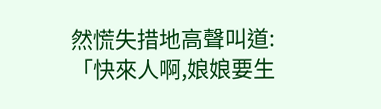然慌失措地高聲叫道:「快來人啊,娘娘要生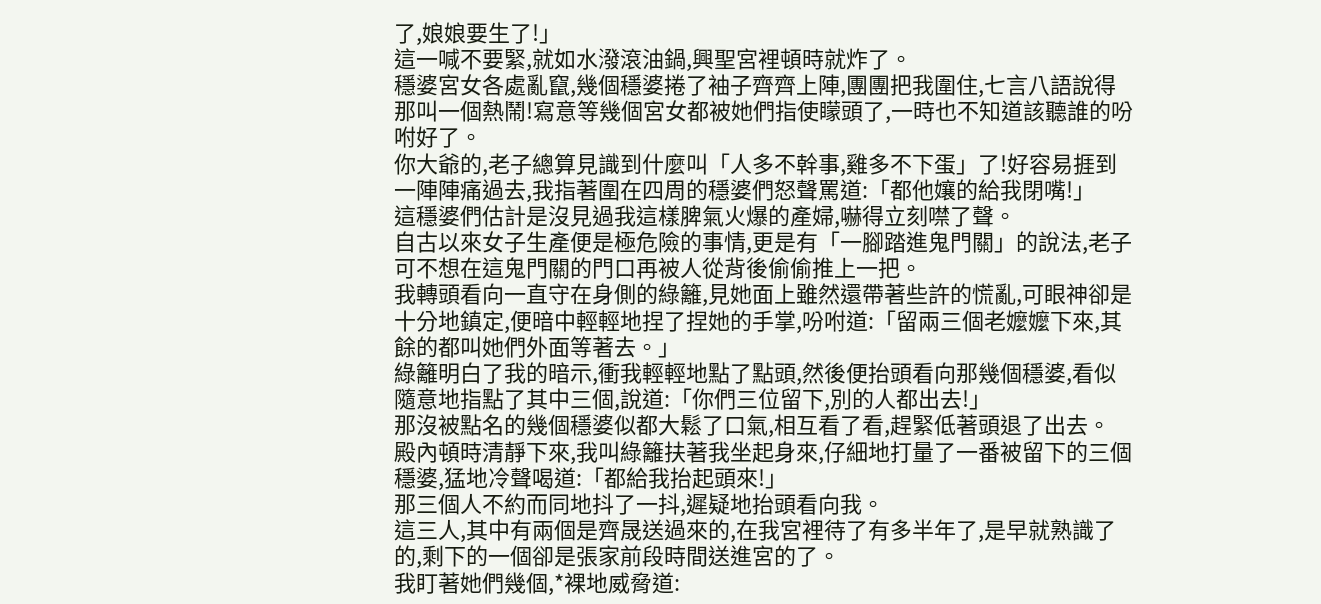了,娘娘要生了!」
這一喊不要緊,就如水潑滾油鍋,興聖宮裡頓時就炸了。
穩婆宮女各處亂竄,幾個穩婆捲了袖子齊齊上陣,團團把我圍住,七言八語說得那叫一個熱鬧!寫意等幾個宮女都被她們指使矇頭了,一時也不知道該聽誰的吩咐好了。
你大爺的,老子總算見識到什麼叫「人多不幹事,雞多不下蛋」了!好容易捱到一陣陣痛過去,我指著圍在四周的穩婆們怒聲罵道:「都他孃的給我閉嘴!」
這穩婆們估計是沒見過我這樣脾氣火爆的產婦,嚇得立刻噤了聲。
自古以來女子生產便是極危險的事情,更是有「一腳踏進鬼門關」的說法,老子可不想在這鬼門關的門口再被人從背後偷偷推上一把。
我轉頭看向一直守在身側的綠籬,見她面上雖然還帶著些許的慌亂,可眼神卻是十分地鎮定,便暗中輕輕地捏了捏她的手掌,吩咐道:「留兩三個老嬤嬤下來,其餘的都叫她們外面等著去。」
綠籬明白了我的暗示,衝我輕輕地點了點頭,然後便抬頭看向那幾個穩婆,看似隨意地指點了其中三個,說道:「你們三位留下,別的人都出去!」
那沒被點名的幾個穩婆似都大鬆了口氣,相互看了看,趕緊低著頭退了出去。
殿內頓時清靜下來,我叫綠籬扶著我坐起身來,仔細地打量了一番被留下的三個穩婆,猛地冷聲喝道:「都給我抬起頭來!」
那三個人不約而同地抖了一抖,遲疑地抬頭看向我。
這三人,其中有兩個是齊晟送過來的,在我宮裡待了有多半年了,是早就熟識了的,剩下的一個卻是張家前段時間送進宮的了。
我盯著她們幾個,*裸地威脅道: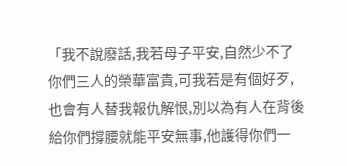「我不說廢話,我若母子平安,自然少不了你們三人的榮華富貴,可我若是有個好歹,也會有人替我報仇解恨,別以為有人在背後給你們撐腰就能平安無事,他護得你們一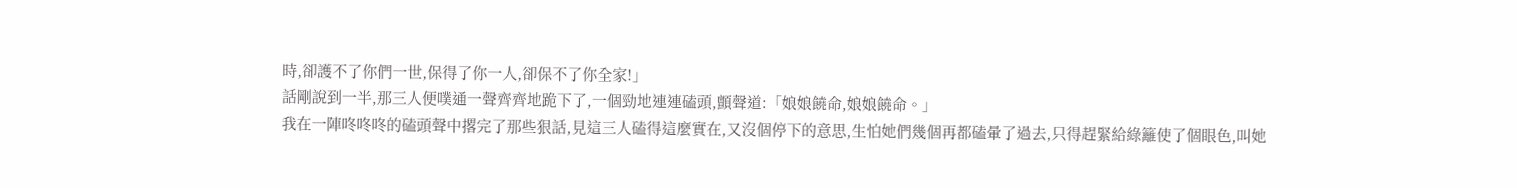時,卻護不了你們一世,保得了你一人,卻保不了你全家!」
話剛說到一半,那三人便噗通一聲齊齊地跪下了,一個勁地連連磕頭,顫聲道:「娘娘饒命,娘娘饒命。」
我在一陣咚咚咚的磕頭聲中撂完了那些狠話,見這三人磕得這麼實在,又沒個停下的意思,生怕她們幾個再都磕暈了過去,只得趕緊給綠籬使了個眼色,叫她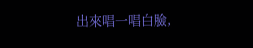出來唱一唱白臉,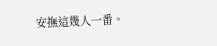安撫這幾人一番。